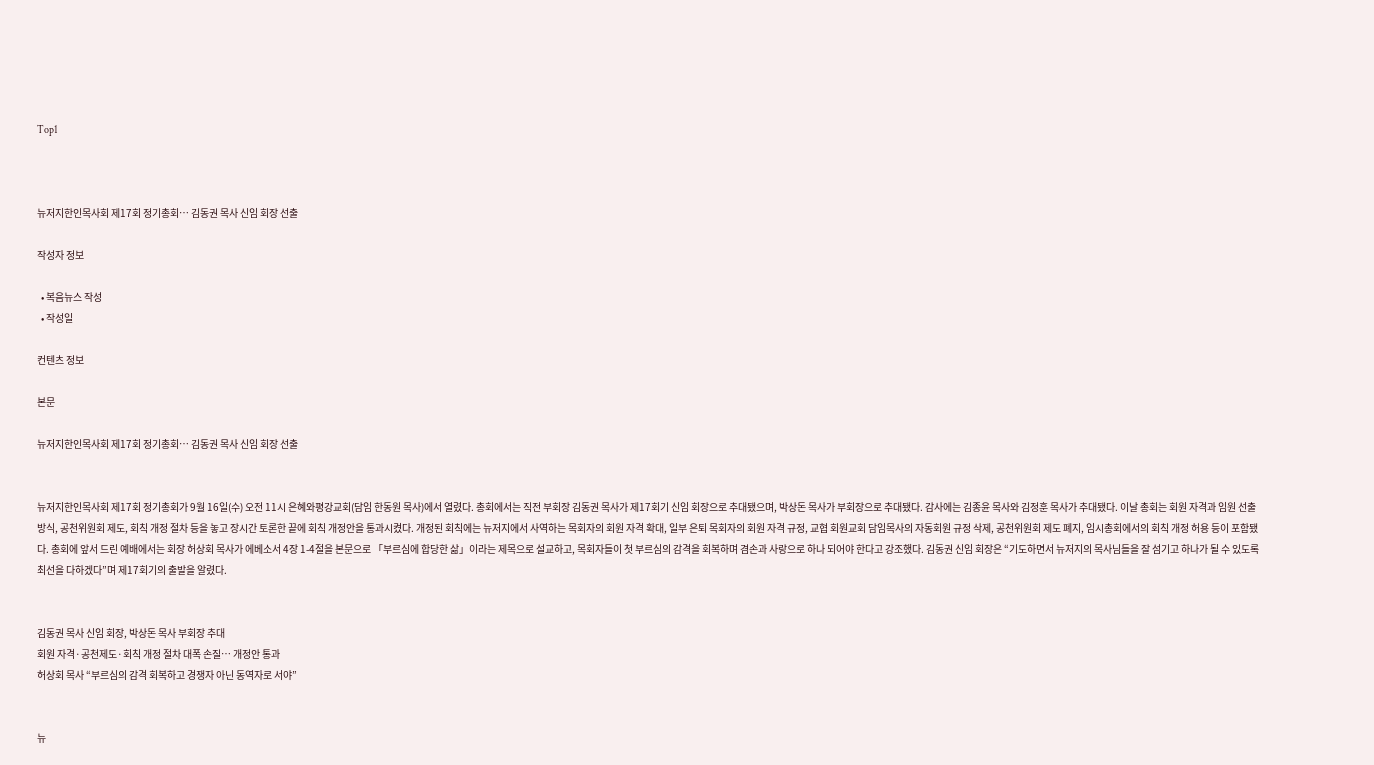Top1



뉴저지한인목사회 제17회 정기총회… 김동권 목사 신임 회장 선출

작성자 정보

  • 복음뉴스 작성
  • 작성일

컨텐츠 정보

본문

뉴저지한인목사회 제17회 정기총회… 김동권 목사 신임 회장 선출


뉴저지한인목사회 제17회 정기총회가 9월 16일(수) 오전 11시 은혜와평강교회(담임 한동원 목사)에서 열렸다. 총회에서는 직전 부회장 김동권 목사가 제17회기 신임 회장으로 추대됐으며, 박상돈 목사가 부회장으로 추대됐다. 감사에는 김종윤 목사와 김정훈 목사가 추대됐다. 이날 총회는 회원 자격과 임원 선출 방식, 공천위원회 제도, 회칙 개정 절차 등을 놓고 장시간 토론한 끝에 회칙 개정안을 통과시켰다. 개정된 회칙에는 뉴저지에서 사역하는 목회자의 회원 자격 확대, 일부 은퇴 목회자의 회원 자격 규정, 교협 회원교회 담임목사의 자동회원 규정 삭제, 공천위원회 제도 폐지, 임시총회에서의 회칙 개정 허용 등이 포함됐다. 총회에 앞서 드린 예배에서는 회장 허상회 목사가 에베소서 4장 1-4절을 본문으로 「부르심에 합당한 삶」이라는 제목으로 설교하고, 목회자들이 첫 부르심의 감격을 회복하며 겸손과 사랑으로 하나 되어야 한다고 강조했다. 김동권 신임 회장은 “기도하면서 뉴저지의 목사님들을 잘 섬기고 하나가 될 수 있도록 최선을 다하겠다”며 제17회기의 출발을 알렸다.


김동권 목사 신임 회장, 박상돈 목사 부회장 추대
회원 자격·공천제도·회칙 개정 절차 대폭 손질… 개정안 통과
허상회 목사 “부르심의 감격 회복하고 경쟁자 아닌 동역자로 서야”


뉴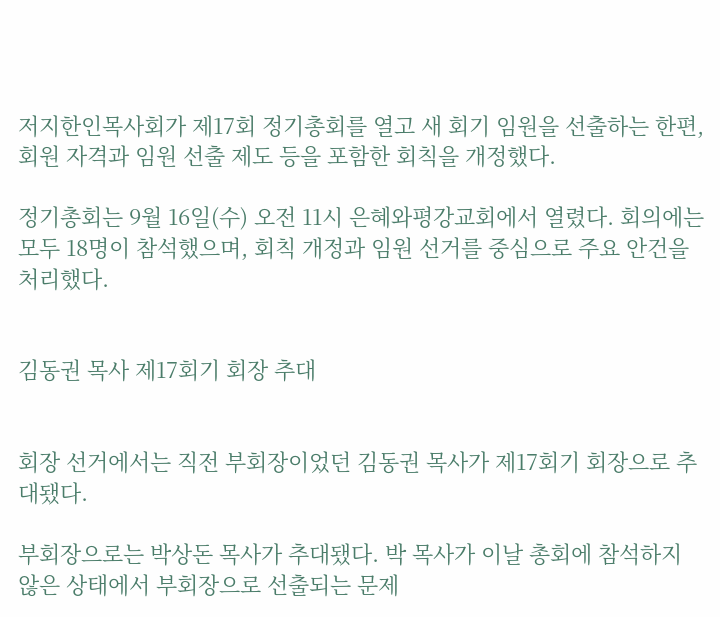저지한인목사회가 제17회 정기총회를 열고 새 회기 임원을 선출하는 한편, 회원 자격과 임원 선출 제도 등을 포함한 회칙을 개정했다.

정기총회는 9월 16일(수) 오전 11시 은혜와평강교회에서 열렸다. 회의에는 모두 18명이 참석했으며, 회칙 개정과 임원 선거를 중심으로 주요 안건을 처리했다.


김동권 목사 제17회기 회장 추대


회장 선거에서는 직전 부회장이었던 김동권 목사가 제17회기 회장으로 추대됐다.

부회장으로는 박상돈 목사가 추대됐다. 박 목사가 이날 총회에 참석하지 않은 상태에서 부회장으로 선출되는 문제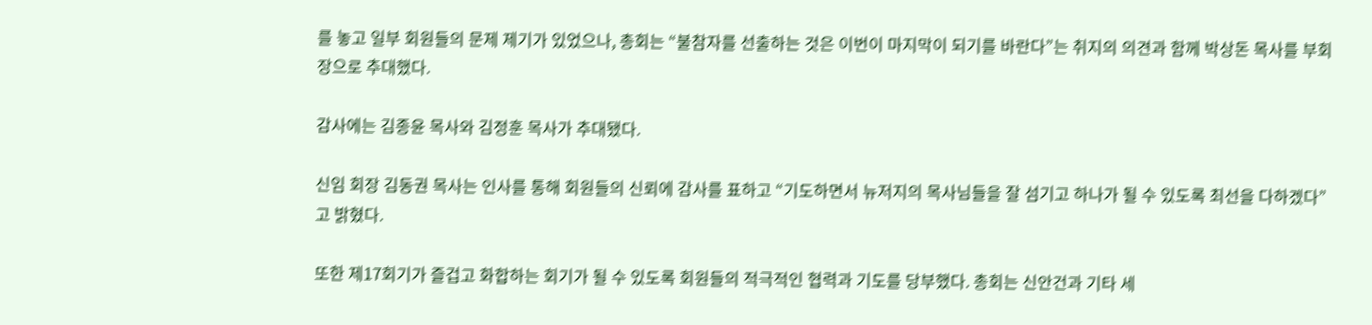를 놓고 일부 회원들의 문제 제기가 있었으나, 총회는 “불참자를 선출하는 것은 이번이 마지막이 되기를 바란다”는 취지의 의견과 함께 박상돈 목사를 부회장으로 추대했다.

감사에는 김종윤 목사와 김정훈 목사가 추대됐다.

신임 회장 김동권 목사는 인사를 통해 회원들의 신뢰에 감사를 표하고 “기도하면서 뉴저지의 목사님들을 잘 섬기고 하나가 될 수 있도록 최선을 다하겠다”고 밝혔다.

또한 제17회기가 즐겁고 화합하는 회기가 될 수 있도록 회원들의 적극적인 협력과 기도를 당부했다. 총회는 신안건과 기타 세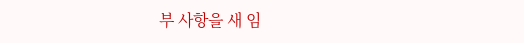부 사항을 새 임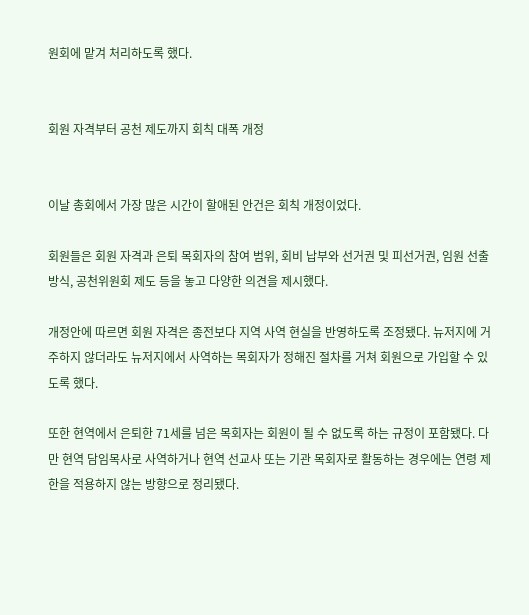원회에 맡겨 처리하도록 했다.


회원 자격부터 공천 제도까지 회칙 대폭 개정


이날 총회에서 가장 많은 시간이 할애된 안건은 회칙 개정이었다.

회원들은 회원 자격과 은퇴 목회자의 참여 범위, 회비 납부와 선거권 및 피선거권, 임원 선출 방식, 공천위원회 제도 등을 놓고 다양한 의견을 제시했다.

개정안에 따르면 회원 자격은 종전보다 지역 사역 현실을 반영하도록 조정됐다. 뉴저지에 거주하지 않더라도 뉴저지에서 사역하는 목회자가 정해진 절차를 거쳐 회원으로 가입할 수 있도록 했다.

또한 현역에서 은퇴한 71세를 넘은 목회자는 회원이 될 수 없도록 하는 규정이 포함됐다. 다만 현역 담임목사로 사역하거나 현역 선교사 또는 기관 목회자로 활동하는 경우에는 연령 제한을 적용하지 않는 방향으로 정리됐다.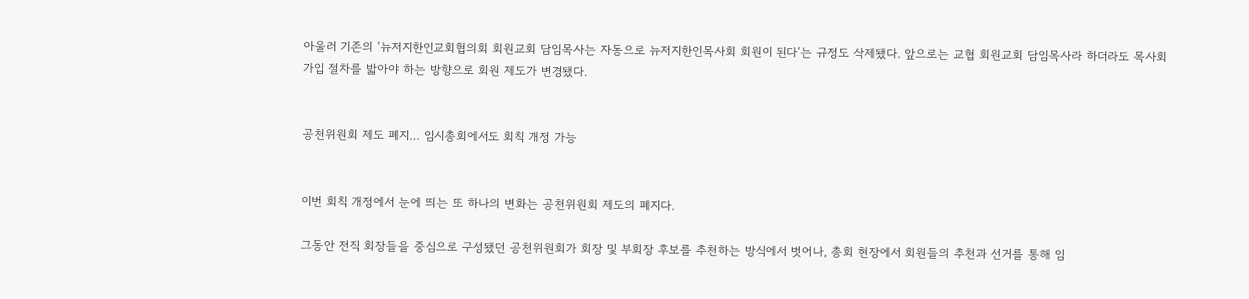아울러 기존의 ‘뉴저지한인교회협의회 회원교회 담임목사는 자동으로 뉴저지한인목사회 회원이 된다’는 규정도 삭제됐다. 앞으로는 교협 회원교회 담임목사라 하더라도 목사회 가입 절차를 밟아야 하는 방향으로 회원 제도가 변경됐다.


공천위원회 제도 폐지… 임시총회에서도 회칙 개정 가능


이번 회칙 개정에서 눈에 띄는 또 하나의 변화는 공천위원회 제도의 폐지다.

그동안 전직 회장들을 중심으로 구성됐던 공천위원회가 회장 및 부회장 후보를 추천하는 방식에서 벗어나, 총회 현장에서 회원들의 추천과 선거를 통해 임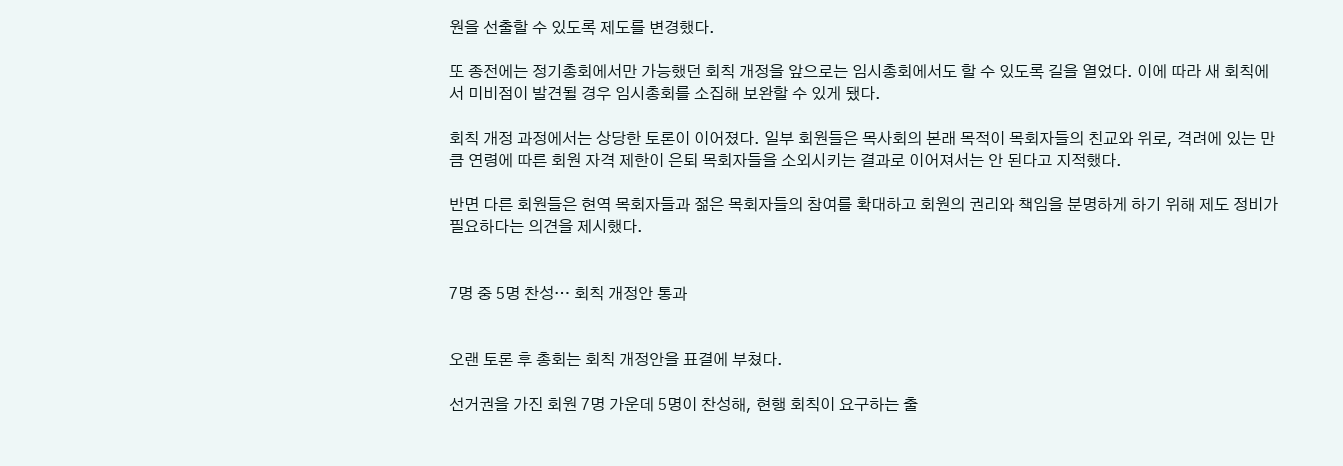원을 선출할 수 있도록 제도를 변경했다.

또 종전에는 정기총회에서만 가능했던 회칙 개정을 앞으로는 임시총회에서도 할 수 있도록 길을 열었다. 이에 따라 새 회칙에서 미비점이 발견될 경우 임시총회를 소집해 보완할 수 있게 됐다.

회칙 개정 과정에서는 상당한 토론이 이어졌다. 일부 회원들은 목사회의 본래 목적이 목회자들의 친교와 위로, 격려에 있는 만큼 연령에 따른 회원 자격 제한이 은퇴 목회자들을 소외시키는 결과로 이어져서는 안 된다고 지적했다.

반면 다른 회원들은 현역 목회자들과 젊은 목회자들의 참여를 확대하고 회원의 권리와 책임을 분명하게 하기 위해 제도 정비가 필요하다는 의견을 제시했다.


7명 중 5명 찬성… 회칙 개정안 통과


오랜 토론 후 총회는 회칙 개정안을 표결에 부쳤다.

선거권을 가진 회원 7명 가운데 5명이 찬성해, 현행 회칙이 요구하는 출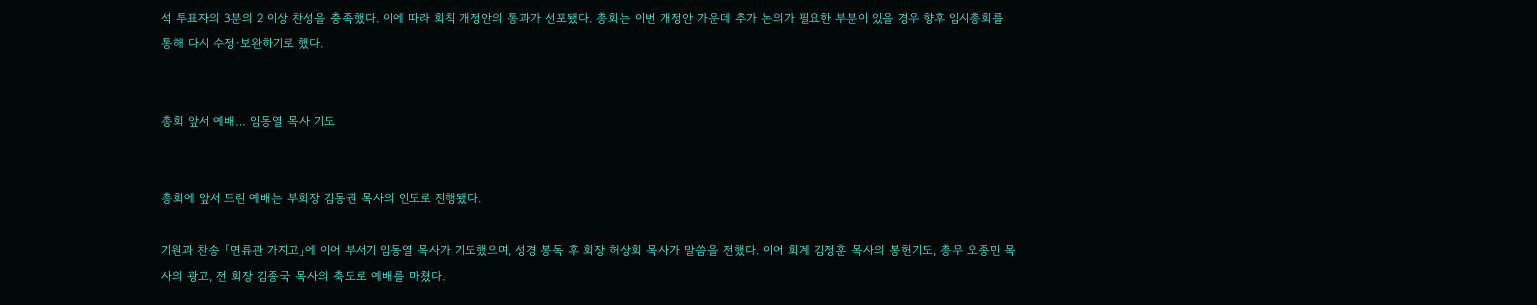석 투표자의 3분의 2 이상 찬성을 충족했다. 이에 따라 회칙 개정안의 통과가 선포됐다. 총회는 이번 개정안 가운데 추가 논의가 필요한 부분이 있을 경우 향후 임시총회를 통해 다시 수정·보완하기로 했다.


총회 앞서 예배… 임동열 목사 기도


총회에 앞서 드린 예배는 부회장 김동권 목사의 인도로 진행됐다.

기원과 찬송 「면류관 가지고」에 이어 부서기 임동열 목사가 기도했으며, 성경 봉독 후 회장 허상회 목사가 말씀을 전했다. 이어 회계 김정훈 목사의 봉헌기도, 총무 오종민 목사의 광고, 전 회장 김종국 목사의 축도로 예배를 마쳤다.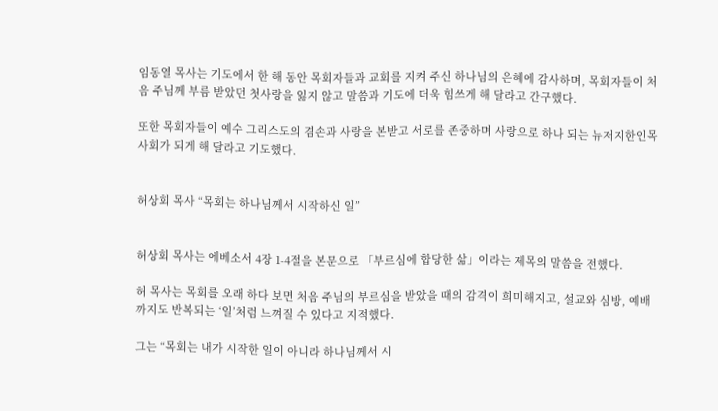임동열 목사는 기도에서 한 해 동안 목회자들과 교회를 지켜 주신 하나님의 은혜에 감사하며, 목회자들이 처음 주님께 부름 받았던 첫사랑을 잃지 않고 말씀과 기도에 더욱 힘쓰게 해 달라고 간구했다.

또한 목회자들이 예수 그리스도의 겸손과 사랑을 본받고 서로를 존중하며 사랑으로 하나 되는 뉴저지한인목사회가 되게 해 달라고 기도했다.


허상회 목사 “목회는 하나님께서 시작하신 일”


허상회 목사는 에베소서 4장 1-4절을 본문으로 「부르심에 합당한 삶」이라는 제목의 말씀을 전했다.

허 목사는 목회를 오래 하다 보면 처음 주님의 부르심을 받았을 때의 감격이 희미해지고, 설교와 심방, 예배까지도 반복되는 ‘일’처럼 느껴질 수 있다고 지적했다.

그는 “목회는 내가 시작한 일이 아니라 하나님께서 시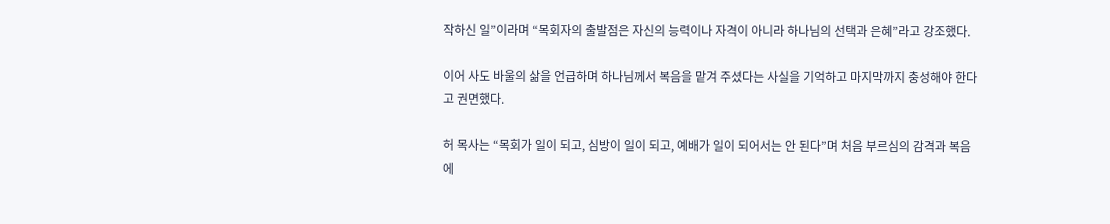작하신 일”이라며 “목회자의 출발점은 자신의 능력이나 자격이 아니라 하나님의 선택과 은혜”라고 강조했다.

이어 사도 바울의 삶을 언급하며 하나님께서 복음을 맡겨 주셨다는 사실을 기억하고 마지막까지 충성해야 한다고 권면했다.

허 목사는 “목회가 일이 되고, 심방이 일이 되고, 예배가 일이 되어서는 안 된다”며 처음 부르심의 감격과 복음에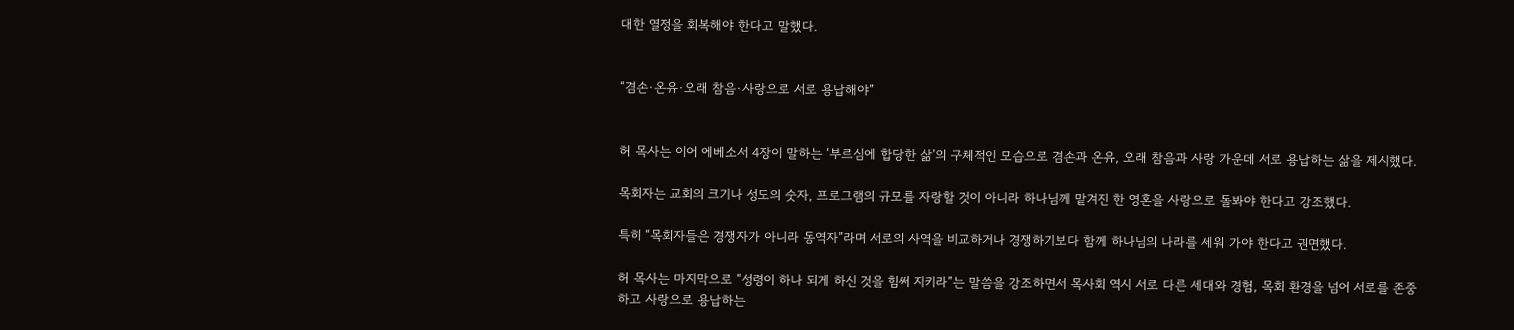대한 열정을 회복해야 한다고 말했다.


“겸손·온유·오래 참음·사랑으로 서로 용납해야”


허 목사는 이어 에베소서 4장이 말하는 ‘부르심에 합당한 삶’의 구체적인 모습으로 겸손과 온유, 오래 참음과 사랑 가운데 서로 용납하는 삶을 제시했다.

목회자는 교회의 크기나 성도의 숫자, 프로그램의 규모를 자랑할 것이 아니라 하나님께 맡겨진 한 영혼을 사랑으로 돌봐야 한다고 강조했다.

특히 “목회자들은 경쟁자가 아니라 동역자”라며 서로의 사역을 비교하거나 경쟁하기보다 함께 하나님의 나라를 세워 가야 한다고 권면했다.

허 목사는 마지막으로 “성령이 하나 되게 하신 것을 힘써 지키라”는 말씀을 강조하면서 목사회 역시 서로 다른 세대와 경험, 목회 환경을 넘어 서로를 존중하고 사랑으로 용납하는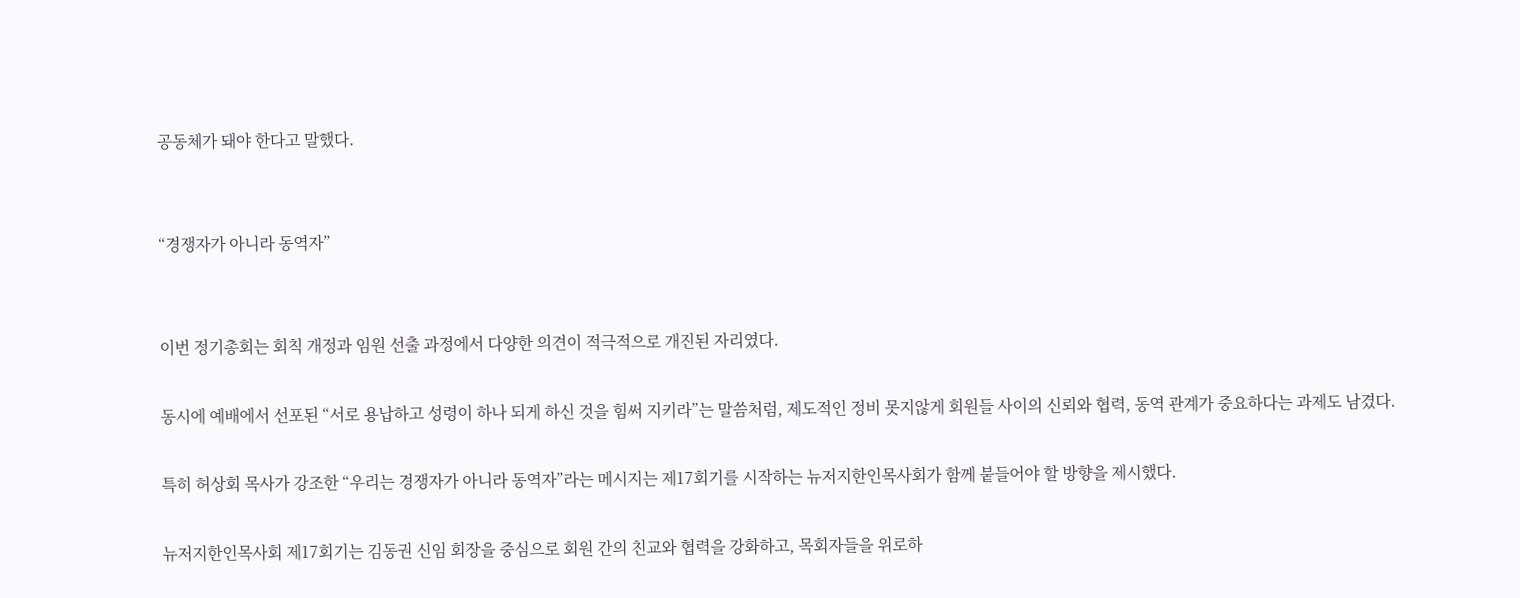공동체가 돼야 한다고 말했다.


“경쟁자가 아니라 동역자”


이번 정기총회는 회칙 개정과 임원 선출 과정에서 다양한 의견이 적극적으로 개진된 자리였다.

동시에 예배에서 선포된 “서로 용납하고 성령이 하나 되게 하신 것을 힘써 지키라”는 말씀처럼, 제도적인 정비 못지않게 회원들 사이의 신뢰와 협력, 동역 관계가 중요하다는 과제도 남겼다.

특히 허상회 목사가 강조한 “우리는 경쟁자가 아니라 동역자”라는 메시지는 제17회기를 시작하는 뉴저지한인목사회가 함께 붙들어야 할 방향을 제시했다.

뉴저지한인목사회 제17회기는 김동권 신임 회장을 중심으로 회원 간의 친교와 협력을 강화하고, 목회자들을 위로하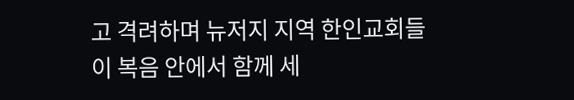고 격려하며 뉴저지 지역 한인교회들이 복음 안에서 함께 세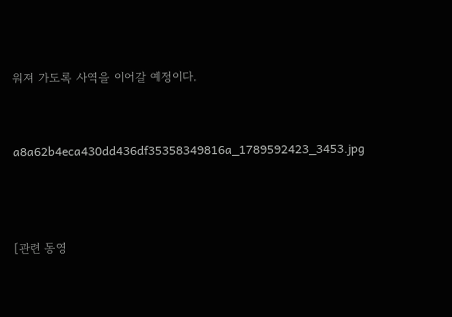워져 가도록 사역을 이어갈 예정이다.


a8a62b4eca430dd436df35358349816a_1789592423_3453.jpg



[관련 동영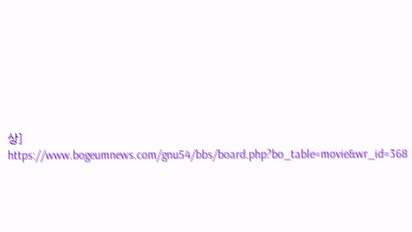상] https://www.bogeumnews.com/gnu54/bbs/board.php?bo_table=movie&wr_id=368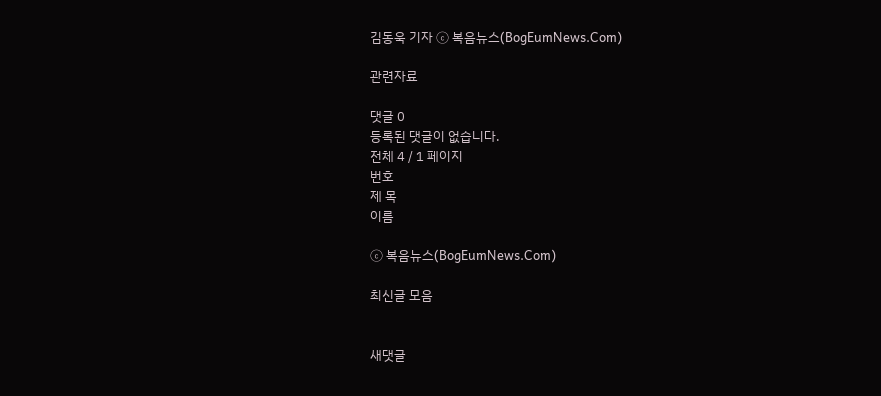김동욱 기자 ⓒ 복음뉴스(BogEumNews.Com)

관련자료

댓글 0
등록된 댓글이 없습니다.
전체 4 / 1 페이지
번호
제 목
이름

ⓒ 복음뉴스(BogEumNews.Com)

최신글 모음


새댓글